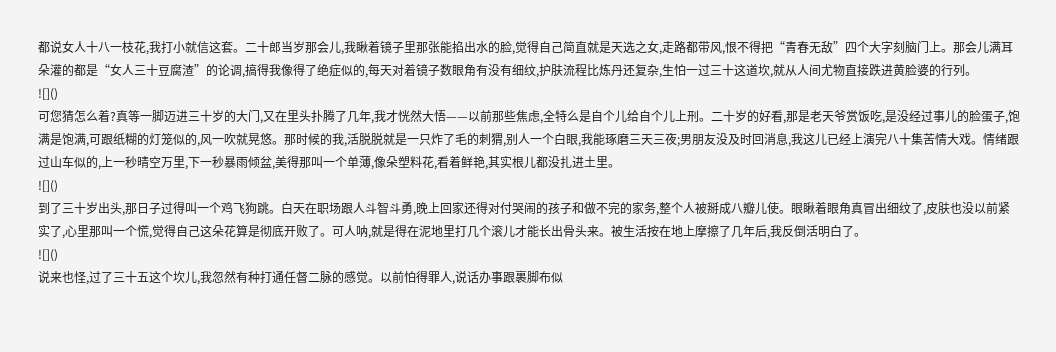都说女人十八一枝花,我打小就信这套。二十郎当岁那会儿,我瞅着镜子里那张能掐出水的脸,觉得自己简直就是天选之女,走路都带风,恨不得把“青春无敌”四个大字刻脑门上。那会儿满耳朵灌的都是“女人三十豆腐渣”的论调,搞得我像得了绝症似的,每天对着镜子数眼角有没有细纹,护肤流程比炼丹还复杂,生怕一过三十这道坎,就从人间尤物直接跌进黄脸婆的行列。
![]()
可您猜怎么着?真等一脚迈进三十岁的大门,又在里头扑腾了几年,我才恍然大悟——以前那些焦虑,全特么是自个儿给自个儿上刑。二十岁的好看,那是老天爷赏饭吃,是没经过事儿的脸蛋子,饱满是饱满,可跟纸糊的灯笼似的,风一吹就晃悠。那时候的我,活脱脱就是一只炸了毛的刺猬,别人一个白眼,我能琢磨三天三夜;男朋友没及时回消息,我这儿已经上演完八十集苦情大戏。情绪跟过山车似的,上一秒晴空万里,下一秒暴雨倾盆,美得那叫一个单薄,像朵塑料花,看着鲜艳,其实根儿都没扎进土里。
![]()
到了三十岁出头,那日子过得叫一个鸡飞狗跳。白天在职场跟人斗智斗勇,晚上回家还得对付哭闹的孩子和做不完的家务,整个人被掰成八瓣儿使。眼瞅着眼角真冒出细纹了,皮肤也没以前紧实了,心里那叫一个慌,觉得自己这朵花算是彻底开败了。可人呐,就是得在泥地里打几个滚儿才能长出骨头来。被生活按在地上摩擦了几年后,我反倒活明白了。
![]()
说来也怪,过了三十五这个坎儿,我忽然有种打通任督二脉的感觉。以前怕得罪人,说话办事跟裹脚布似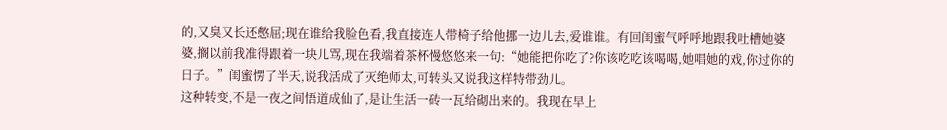的,又臭又长还憋屈;现在谁给我脸色看,我直接连人带椅子给他挪一边儿去,爱谁谁。有回闺蜜气呼呼地跟我吐槽她婆婆,搁以前我准得跟着一块儿骂,现在我端着茶杯慢悠悠来一句:“她能把你吃了?你该吃吃该喝喝,她唱她的戏,你过你的日子。”闺蜜愣了半天,说我活成了灭绝师太,可转头又说我这样特带劲儿。
这种转变,不是一夜之间悟道成仙了,是让生活一砖一瓦给砌出来的。我现在早上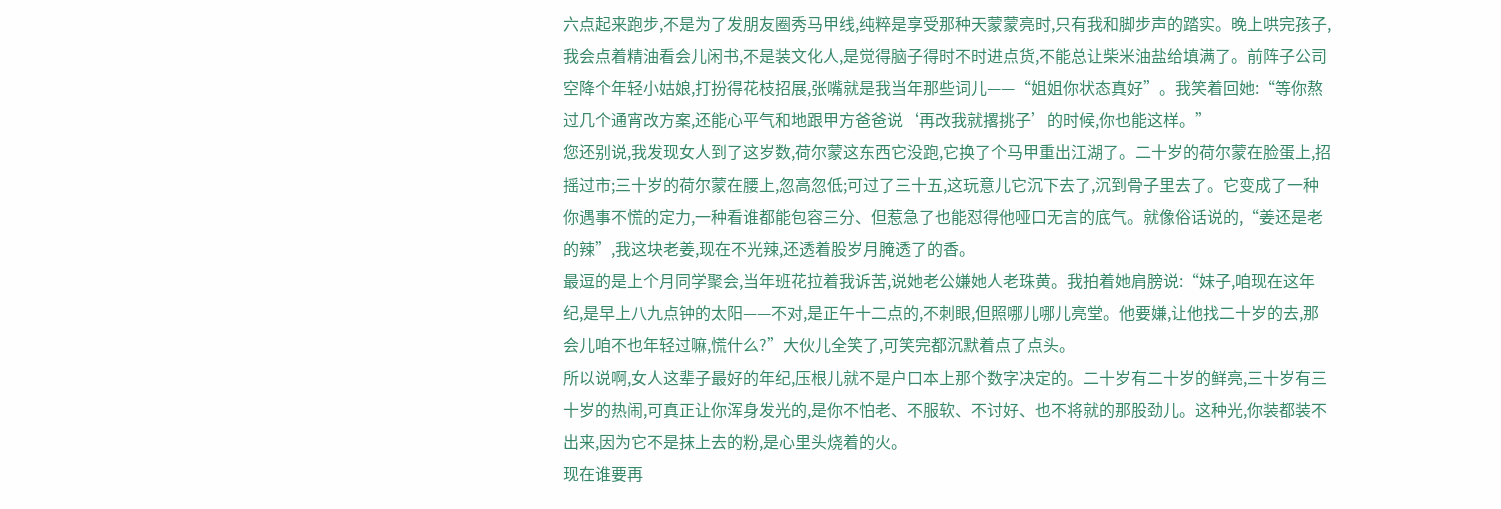六点起来跑步,不是为了发朋友圈秀马甲线,纯粹是享受那种天蒙蒙亮时,只有我和脚步声的踏实。晚上哄完孩子,我会点着精油看会儿闲书,不是装文化人,是觉得脑子得时不时进点货,不能总让柴米油盐给填满了。前阵子公司空降个年轻小姑娘,打扮得花枝招展,张嘴就是我当年那些词儿——“姐姐你状态真好”。我笑着回她:“等你熬过几个通宵改方案,还能心平气和地跟甲方爸爸说‘再改我就撂挑子’的时候,你也能这样。”
您还别说,我发现女人到了这岁数,荷尔蒙这东西它没跑,它换了个马甲重出江湖了。二十岁的荷尔蒙在脸蛋上,招摇过市;三十岁的荷尔蒙在腰上,忽高忽低;可过了三十五,这玩意儿它沉下去了,沉到骨子里去了。它变成了一种你遇事不慌的定力,一种看谁都能包容三分、但惹急了也能怼得他哑口无言的底气。就像俗话说的,“姜还是老的辣”,我这块老姜,现在不光辣,还透着股岁月腌透了的香。
最逗的是上个月同学聚会,当年班花拉着我诉苦,说她老公嫌她人老珠黄。我拍着她肩膀说:“妹子,咱现在这年纪,是早上八九点钟的太阳——不对,是正午十二点的,不刺眼,但照哪儿哪儿亮堂。他要嫌,让他找二十岁的去,那会儿咱不也年轻过嘛,慌什么?”大伙儿全笑了,可笑完都沉默着点了点头。
所以说啊,女人这辈子最好的年纪,压根儿就不是户口本上那个数字决定的。二十岁有二十岁的鲜亮,三十岁有三十岁的热闹,可真正让你浑身发光的,是你不怕老、不服软、不讨好、也不将就的那股劲儿。这种光,你装都装不出来,因为它不是抹上去的粉,是心里头烧着的火。
现在谁要再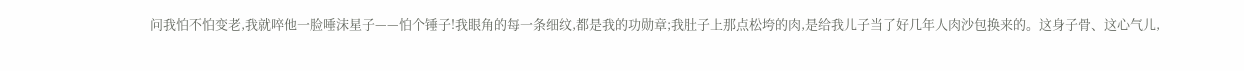问我怕不怕变老,我就啐他一脸唾沫星子——怕个锤子!我眼角的每一条细纹,都是我的功勋章;我肚子上那点松垮的肉,是给我儿子当了好几年人肉沙包换来的。这身子骨、这心气儿,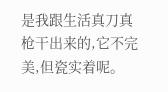是我跟生活真刀真枪干出来的,它不完美,但瓷实着呢。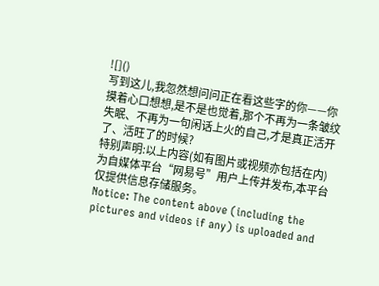![]()
写到这儿,我忽然想问问正在看这些字的你——你摸着心口想想,是不是也觉着,那个不再为一条皱纹失眠、不再为一句闲话上火的自己,才是真正活开了、活旺了的时候?
特别声明:以上内容(如有图片或视频亦包括在内)为自媒体平台“网易号”用户上传并发布,本平台仅提供信息存储服务。
Notice: The content above (including the pictures and videos if any) is uploaded and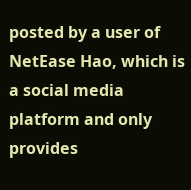posted by a user of NetEase Hao, which is a social media platform and only provides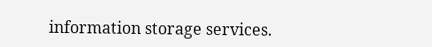information storage services.